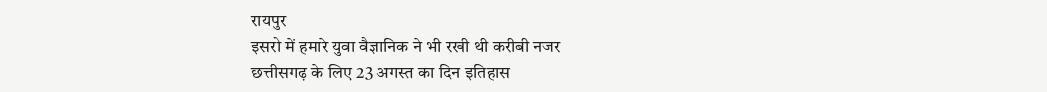रायपुर
इसरो में हमारे युवा वैज्ञानिक ने भी रखी थी करीबी नजर
छत्तीसगढ़ के लिए 23 अगस्त का दिन इतिहास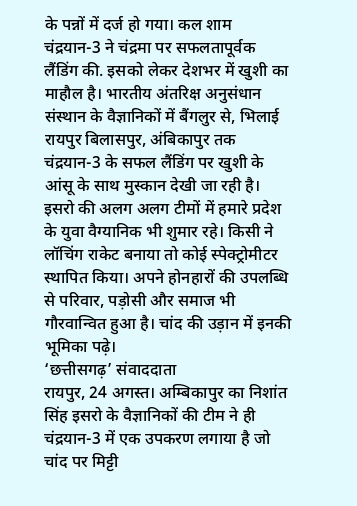के पन्नों में दर्ज हो गया। कल शाम चंद्रयान-3 ने चंद्रमा पर सफलतापूर्वक लैंडिंग की. इसको लेकर देशभर में खुशी का माहौल है। भारतीय अंतरिक्ष अनुसंधान संस्थान के वैज्ञानिकों में बैंगलुर से, भिलाई रायपुर बिलासपुर, अंबिकापुर तक चंद्रयान-3 के सफल लैंडिंग पर खुशी के आंसू के साथ मुस्कान देखी जा रही है। इसरो की अलग अलग टीमों में हमारे प्रदेश के युवा वैग्यानिक भी शुमार रहे। किसी ने लॉचिंग राकेट बनाया तो कोई स्पेक्ट्रोमीटर स्थापित किया। अपने होनहारों की उपलब्धि से परिवार, पड़ोसी और समाज भी गौरवान्वित हुआ है। चांद की उड़ान में इनकी भूमिका पढ़े।
‘छत्तीसगढ़’ संवाददाता
रायपुर, 24 अगस्त। अम्बिकापुर का निशांत सिंह इसरो के वैज्ञानिकों की टीम ने ही चंद्रयान-3 में एक उपकरण लगाया है जो चांद पर मिट्टी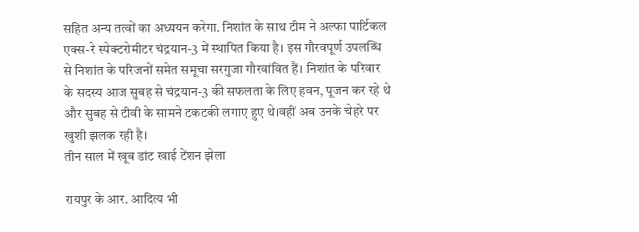सहित अन्य तत्वों का अध्ययन करेगा. निशांत के साथ टीम ने अल्फा पार्टिकल एक्स-रे स्पेक्टरोमीटर चंद्रयान-3 में स्थापित किया है। इस गौरवपूर्ण उपलब्धि से निशांत के परिजनों समेत समूचा सरगुजा गौरवांवित हैं। निशांत के परिवार के सदस्य आज सुबह से चंद्रयान-3 की सफलता के लिए हवन, पूजन कर रहे थे और सुबह से टीवी के सामने टकटकी लगाए हुए थे।वहीं अब उनके चेहरे पर खुशी झलक रही है।
तीन साल में खूब डांट खाई टेंशन झेला

रायपुर के आर. आदित्य भी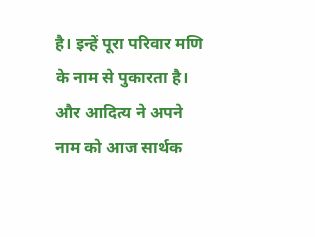है। इन्हें पूरा परिवार मणि के नाम से पुकारता है। और आदित्य ने अपने नाम को आज सार्थक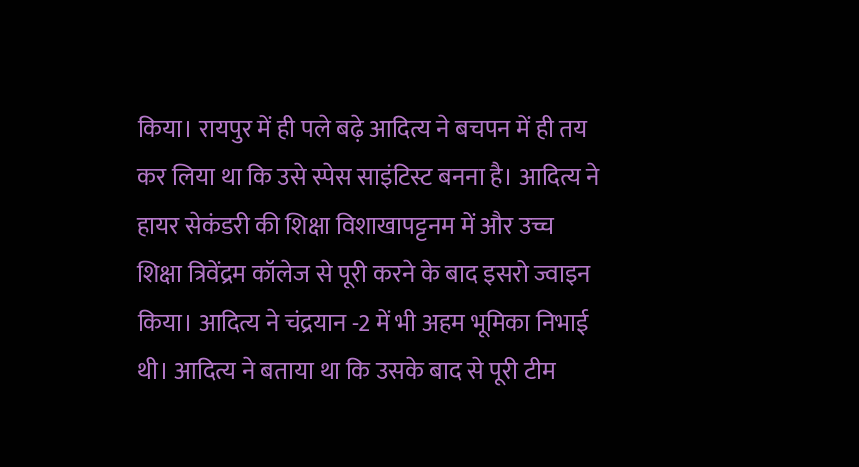किया। रायपुर में ही पले बढ़े आदित्य ने बचपन में ही तय कर लिया था कि उसे स्पेस साइंटिस्ट बनना है। आदित्य ने हायर सेकंडरी की शिक्षा विशाखापट्टनम में और उच्च शिक्षा त्रिवेंद्रम कॉलेज से पूरी करने के बाद इसरो ज्वाइन किया। आदित्य ने चंद्रयान -2 में भी अहम भूमिका निभाई थी। आदित्य ने बताया था कि उसके बाद से पूरी टीम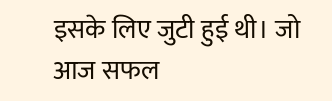इसके लिए जुटी हुई थी। जो आज सफल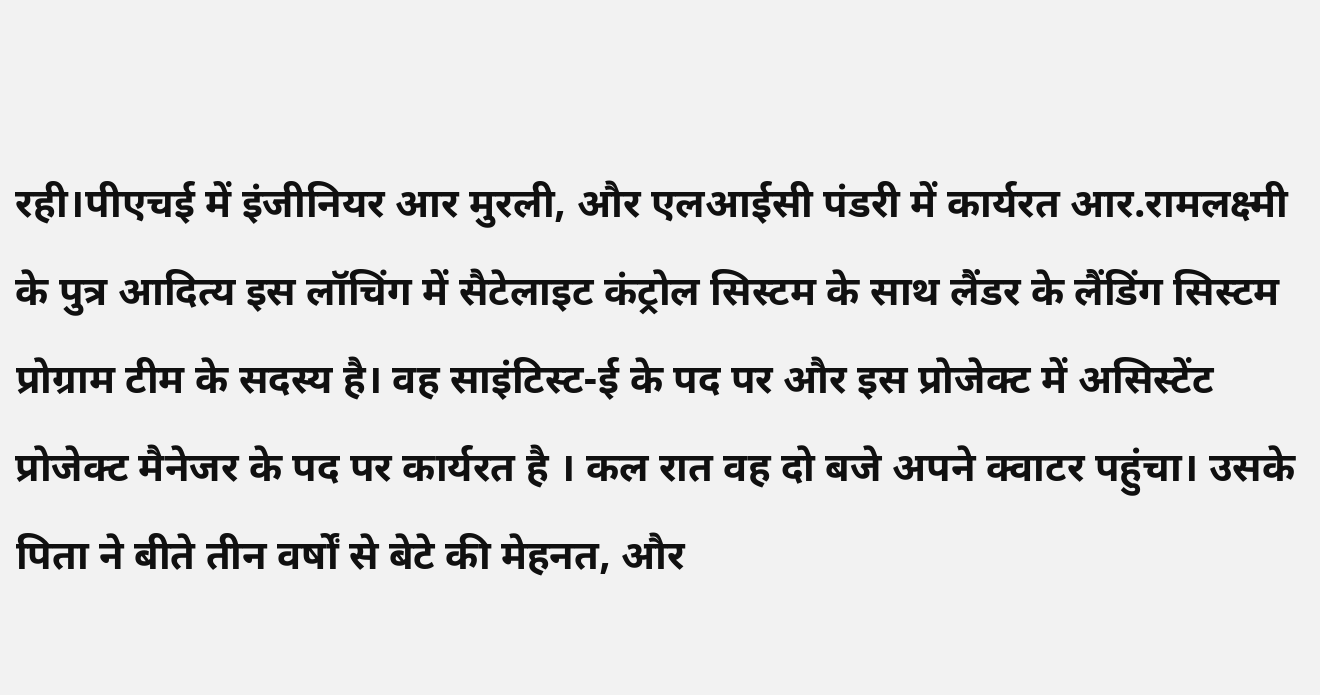रही।पीएचई में इंजीनियर आर मुरली, और एलआईसी पंडरी में कार्यरत आर.रामलक्ष्मी के पुत्र आदित्य इस लॉचिंग में सैटेलाइट कंट्रोल सिस्टम के साथ लैंडर के लैंडिंग सिस्टम प्रोग्राम टीम के सदस्य है। वह साइंटिस्ट-ई के पद पर और इस प्रोजेक्ट में असिस्टेंट प्रोजेक्ट मैनेजर के पद पर कार्यरत है । कल रात वह दो बजे अपने क्वाटर पहुंचा। उसके पिता ने बीते तीन वर्षों से बेटे की मेहनत, और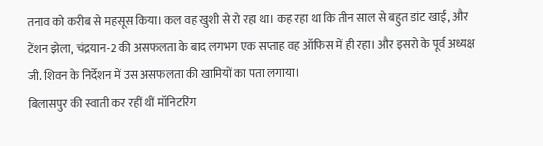तनाव को करीब से महसूस किया। कल वह खुशी से रो रहा था। कह रहा था कि तीन साल से बहुत डांट खाई, और टेंशन झेला, चंद्रयान-2 की असफलता के बाद लगभग एक सप्ताह वह ऑफिस में ही रहा। और इसरो के पूर्व अध्यक्ष जी. शिवन के निर्देशन में उस असफलता की खामियों का पता लगाया।
बिलासपुर की स्वाती कर रहीं थीं मॉनिटरिंग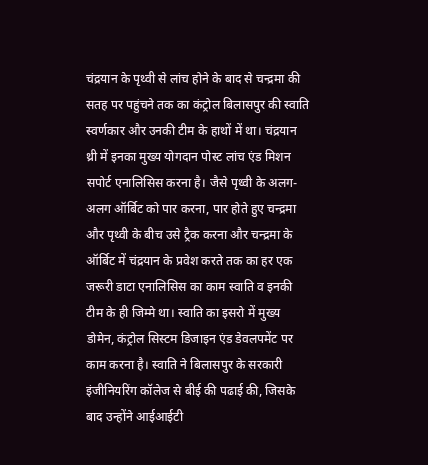चंद्रयान के पृथ्वी से लांच होने के बाद से चन्द्रमा की सतह पर पहुंचने तक का कंट्रोल बिलासपुर की स्वाति स्वर्णकार और उनकी टीम के हाथों में था। चंद्रयान थ्री में इनका मुख्य योगदान पोस्ट लांच एंड मिशन सपोर्ट एनालिसिस करना है। जैसे पृथ्वी के अलग-अलग ऑर्बिट को पार करना, पार होते हुए चन्द्रमा और पृथ्वी के बीच उसे ट्रैक करना और चन्द्रमा के ऑर्बिट में चंद्रयान के प्रवेश करते तक का हर एक जरूरी डाटा एनालिसिस का काम स्वाति व इनकी टीम के ही जिम्मे था। स्वाति का इसरो में मुख्य डोमेन, कंट्रोल सिस्टम डिजाइन एंड डेवलपमेंट पर काम करना है। स्वाति ने बिलासपुर के सरकारी इंजीनियरिंग कॉलेज से बीई की पढाई की, जिसके बाद उन्होंने आईआईटी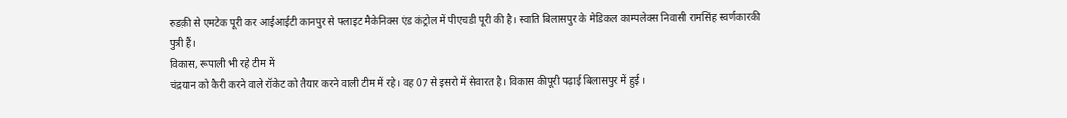रुडक़ी से एमटेक पूरी कर आईआईटी कानपुर से फ्लाइट मैकेनिक्स एंड कंट्रोल में पीएचडी पूरी की है। स्वाति बिलासपुर के मेडिकल काम्पलेक्स निवासी रामसिंह स्वर्णकारकी
पुत्री हैं।
विकास, रूपाली भी रहे टीम में
चंद्रयान को कैरी करने वाले रॉकेट को तैयार करने वाली टीम में रहे। वह 07 से इसरो में सेवारत है। विकास कीपूरी पढ़ाई बिलासपुर में हुई ।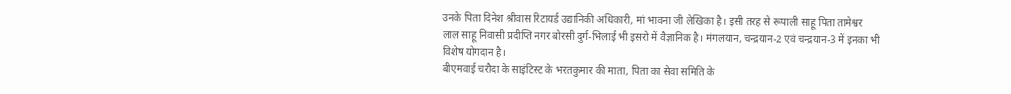उनके पिता दिनेश श्रीवास रिटायर्ड उद्यानिकी अधिकारी, मां भावना जी लेखिका है। इसी तरह से रूपाली साहू पिता तामेश्वर लाल साहू निवासी प्रदीप्ति नगर बोरसी दुर्ग-भिलाई भी इसरो में वैज्ञानिक है। मंगलयान, चन्द्रयान-2 एवं चन्द्रयान-3 में इनका भी विशेष योगदान है।
बीएमवाई चरौदा के साइंटिस्ट के भरतकुमार की माता, पिता का सेवा समिति के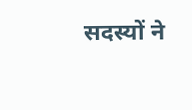सदस्यों ने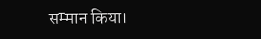सम्मान किया।